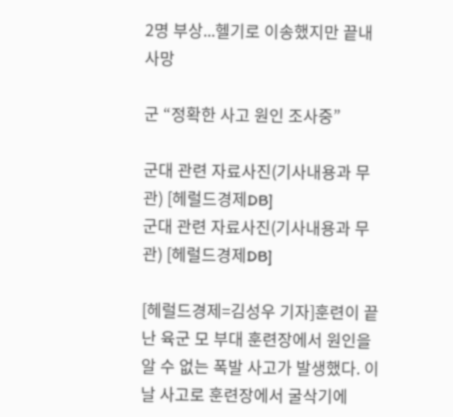2명 부상...헬기로 이송했지만 끝내 사망

군 “정확한 사고 원인 조사중”

군대 관련 자료사진(기사내용과 무관) [헤럴드경제DB]
군대 관련 자료사진(기사내용과 무관) [헤럴드경제DB]

[헤럴드경제=김성우 기자]훈련이 끝난 육군 모 부대 훈련장에서 원인을 알 수 없는 폭발 사고가 발생했다. 이날 사고로 훈련장에서 굴삭기에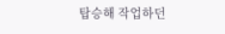탑승해 작업하던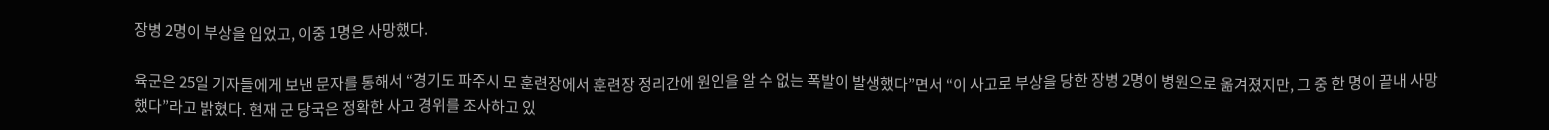장병 2명이 부상을 입었고, 이중 1명은 사망했다.

육군은 25일 기자들에게 보낸 문자를 통해서 “경기도 파주시 모 훈련장에서 훈련장 정리간에 원인을 알 수 없는 폭발이 발생했다”면서 “이 사고로 부상을 당한 장병 2명이 병원으로 옮겨졌지만, 그 중 한 명이 끝내 사망했다”라고 밝혔다. 현재 군 당국은 정확한 사고 경위를 조사하고 있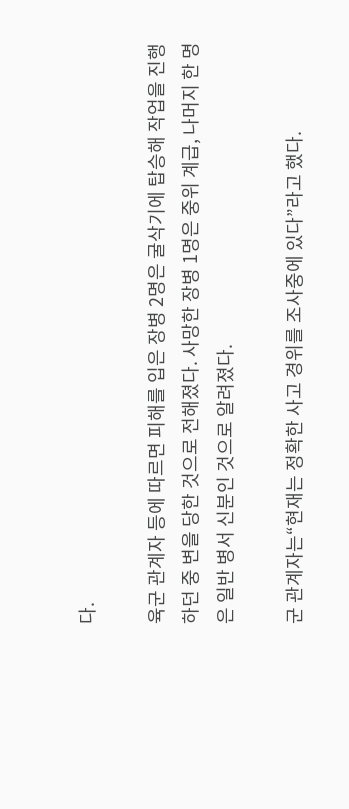다.

육군 관계자 등에 따르면 피해를 입은 장병 2명은 굴삭기에 탑승해 작업을 진행하던 중 변을 당한 것으로 전해졌다. 사망한 장병 1명은 중위 계급, 나머지 한 명은 일반 병서 신분인 것으로 알려졌다.

군 관계자는“현재는 정확한 사고 경위를 조사중에 있다”라고 했다.